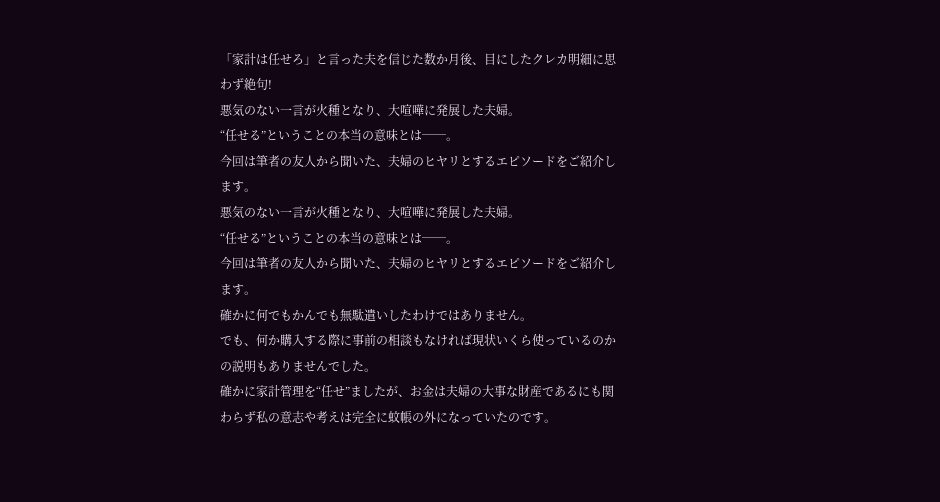「家計は任せろ」と言った夫を信じた数か月後、目にしたクレカ明細に思わず絶句!
悪気のない一言が火種となり、大喧嘩に発展した夫婦。
“任せる”ということの本当の意味とは──。
今回は筆者の友人から聞いた、夫婦のヒヤリとするエピソードをご紹介します。
悪気のない一言が火種となり、大喧嘩に発展した夫婦。
“任せる”ということの本当の意味とは──。
今回は筆者の友人から聞いた、夫婦のヒヤリとするエピソードをご紹介します。
確かに何でもかんでも無駄遣いしたわけではありません。
でも、何か購入する際に事前の相談もなければ現状いくら使っているのかの説明もありませんでした。
確かに家計管理を“任せ”ましたが、お金は夫婦の大事な財産であるにも関わらず私の意志や考えは完全に蚊帳の外になっていたのです。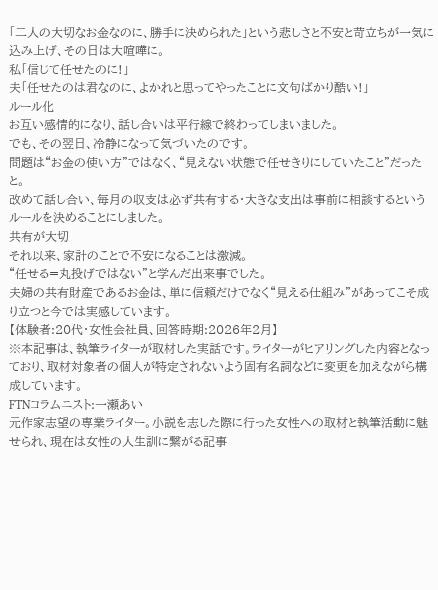「二人の大切なお金なのに、勝手に決められた」という悲しさと不安と苛立ちが一気に込み上げ、その日は大喧嘩に。
私「信じて任せたのに!」
夫「任せたのは君なのに、よかれと思ってやったことに文句ばかり酷い!」
ルール化
お互い感情的になり、話し合いは平行線で終わってしまいました。
でも、その翌日、冷静になって気づいたのです。
問題は“お金の使い方”ではなく、“見えない状態で任せきりにしていたこと”だったと。
改めて話し合い、毎月の収支は必ず共有する・大きな支出は事前に相談するというルールを決めることにしました。
共有が大切
それ以来、家計のことで不安になることは激減。
“任せる=丸投げではない”と学んだ出来事でした。
夫婦の共有財産であるお金は、単に信頼だけでなく“見える仕組み”があってこそ成り立つと今では実感しています。
【体験者:20代・女性会社員、回答時期:2026年2月】
※本記事は、執筆ライターが取材した実話です。ライターがヒアリングした内容となっており、取材対象者の個人が特定されないよう固有名詞などに変更を加えながら構成しています。
FTNコラムニスト:一瀬あい
元作家志望の専業ライター。小説を志した際に行った女性への取材と執筆活動に魅せられ、現在は女性の人生訓に繋がる記事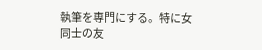執筆を専門にする。特に女同士の友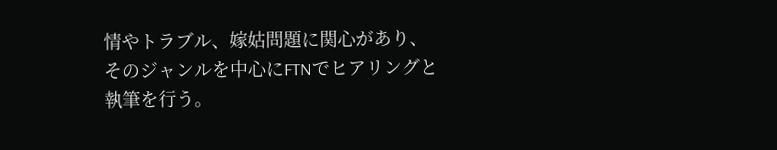情やトラブル、嫁姑問題に関心があり、そのジャンルを中心にFTNでヒアリングと執筆を行う。